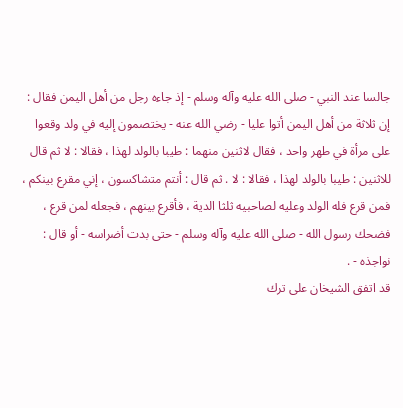جالسا عند النبي - صلى الله عليه وآله وسلم - إذ جاءه رجل من أهل اليمن فقال :
إن ثلاثة من أهل اليمن أتوا عليا - رضي الله عنه - يختصمون إليه في ولد وقعوا
على مرأة في طهر واحد ، فقال لاثنين منهما : طيبا بالولد لهذا ، فقالا : لا ثم قال
للاثنين : طيبا بالولد لهذا ، فقالا : لا . ثم قال : أنتم متشاكسون ، إني مقرع بينكم ،
فمن قرع فله الولد وعليه لصاحبيه ثلثا الدية ، فأقرع بينهم ، فجعله لمن قرع ،
فضحك رسول الله - صلى الله عليه وآله وسلم - حتى بدت أضراسه - أو قال :
نواجذه - .
قد اتفق الشيخان على ترك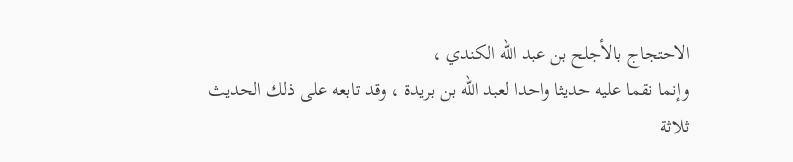الاحتجاج بالأجلح بن عبد الله الكندي ،
وإنما نقما عليه حديثا واحدا لعبد الله بن بريدة ، وقد تابعه على ذلك الحديث
ثلاثة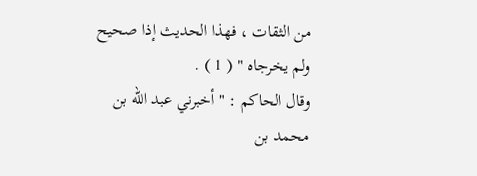من الثقات ، فهذا الحديث إذا صحيح ولم يخرجاه " ( 1 ) .
وقال الحاكم : " أخبرني عبد الله بن محمد بن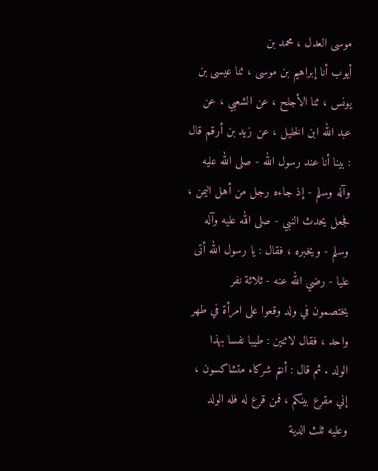موسى العدل ، محمد بن
أيوب أنا إبراهيم بن موسى ، ثنا عيسى بن يونس ، ثنا الأجلح ، عن الشعبي ، عن
عبد الله ابن الخليل ، عن زيد بن أرقم قال : بينا أنا عند رسول الله - صلى الله عليه
وآله وسلم - إذ جاءه رجل من أهل اليمن ، فجعل يحدث النبي - صلى الله عليه وآله
وسلم - ويخبره ، فقال : يا رسول الله أتى عليا - رضي الله عنه - ثلاثة نفر
يختصمون في ولد وقعوا على امرأة في طهر واحد ، فقال لاثنين : طيبا نفسا بهذا
الولد . ثم قال : أنتم شركاء متشاكسون ، إني مقرع بينكم ، فمن قرع له فله الولد
وعليه ثلث الدية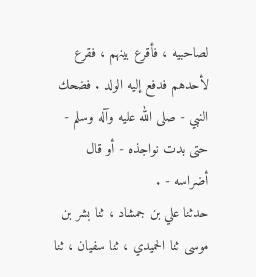لصاحبيه ، فأقرع بينهم ، فقرع لأحدهم فدفع إليه الولد . فضحك
النبي - صلى الله عليه وآله وسلم - حتى بدت نواجذه - أو قال أضراسه - .
حدثنا علي بن جمشاد ، ثنا بشر بن موسى ثنا الحميدي ، ثنا سفيان ، ثنا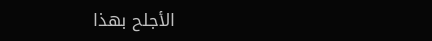الأجلح بهذا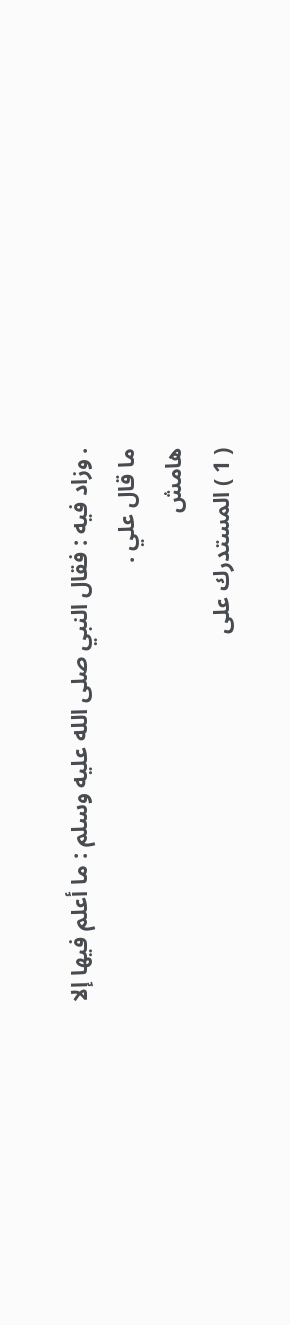. وزاد فيه : فقال النبي صلى الله عليه وسلم : ما أعلم فيها إلا
ما قال علي .
هامش
( 1 ) المستدرك على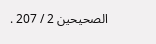الصحيحين 2 / 207 .